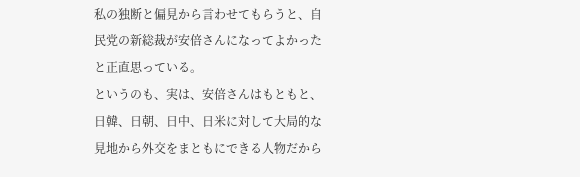私の独断と偏見から言わせてもらうと、自民党の新総裁が安倍さんになってよかったと正直思っている。
というのも、実は、安倍さんはもともと、日韓、日朝、日中、日米に対して大局的な見地から外交をまともにできる人物だから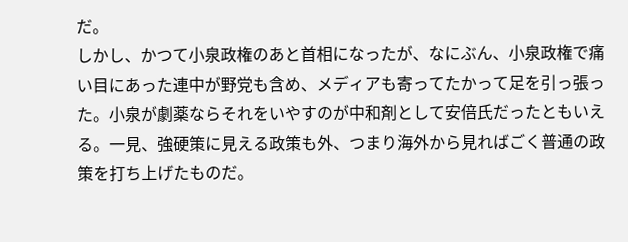だ。
しかし、かつて小泉政権のあと首相になったが、なにぶん、小泉政権で痛い目にあった連中が野党も含め、メディアも寄ってたかって足を引っ張った。小泉が劇薬ならそれをいやすのが中和剤として安倍氏だったともいえる。一見、強硬策に見える政策も外、つまり海外から見ればごく普通の政策を打ち上げたものだ。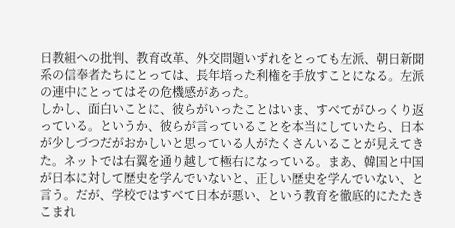日教組への批判、教育改革、外交問題いずれをとっても左派、朝日新聞系の信奉者たちにとっては、長年培った利権を手放すことになる。左派の連中にとってはその危機感があった。
しかし、面白いことに、彼らがいったことはいま、すべてがひっくり返っている。というか、彼らが言っていることを本当にしていたら、日本が少しづつだがおかしいと思っている人がたくさんいることが見えてきた。ネットでは右翼を通り越して極右になっている。まあ、韓国と中国が日本に対して歴史を学んでいないと、正しい歴史を学んでいない、と言う。だが、学校ではすべて日本が悪い、という教育を徹底的にたたきこまれ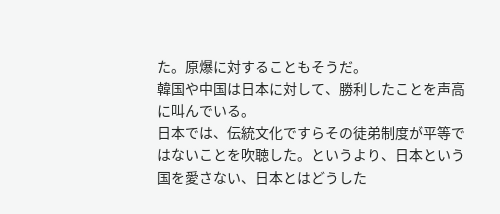た。原爆に対することもそうだ。
韓国や中国は日本に対して、勝利したことを声高に叫んでいる。
日本では、伝統文化ですらその徒弟制度が平等ではないことを吹聴した。というより、日本という国を愛さない、日本とはどうした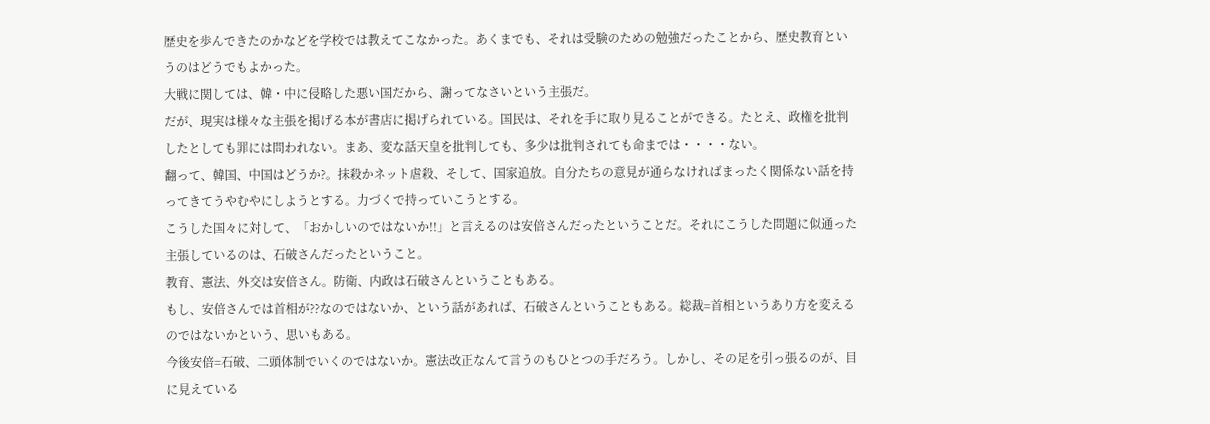歴史を歩んできたのかなどを学校では教えてこなかった。あくまでも、それは受験のための勉強だったことから、歴史教育というのはどうでもよかった。
大戦に関しては、韓・中に侵略した悪い国だから、謝ってなさいという主張だ。
だが、現実は様々な主張を掲げる本が書店に掲げられている。国民は、それを手に取り見ることができる。たとえ、政権を批判したとしても罪には問われない。まあ、変な話天皇を批判しても、多少は批判されても命までは・・・・ない。
翻って、韓国、中国はどうか?。抹殺かネット虐殺、そして、国家追放。自分たちの意見が通らなければまったく関係ない話を持ってきてうやむやにしようとする。力づくで持っていこうとする。
こうした国々に対して、「おかしいのではないか!!」と言えるのは安倍さんだったということだ。それにこうした問題に似通った主張しているのは、石破さんだったということ。
教育、憲法、外交は安倍さん。防衛、内政は石破さんということもある。
もし、安倍さんでは首相が??なのではないか、という話があれば、石破さんということもある。総裁=首相というあり方を変えるのではないかという、思いもある。
今後安倍=石破、二頭体制でいくのではないか。憲法改正なんて言うのもひとつの手だろう。しかし、その足を引っ張るのが、目に見えている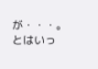が・・・。
とはいっ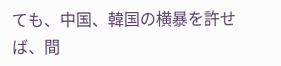ても、中国、韓国の横暴を許せば、間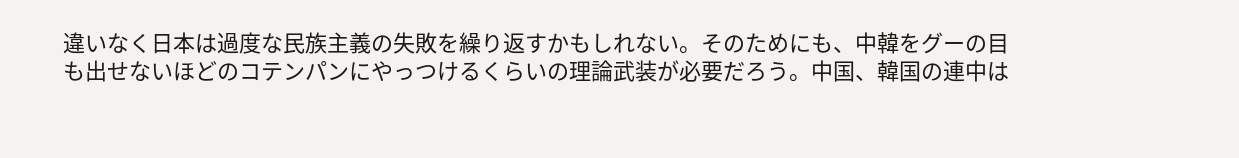違いなく日本は過度な民族主義の失敗を繰り返すかもしれない。そのためにも、中韓をグーの目も出せないほどのコテンパンにやっつけるくらいの理論武装が必要だろう。中国、韓国の連中は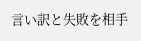言い訳と失敗を相手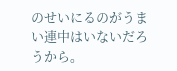のせいにるのがうまい連中はいないだろうから。